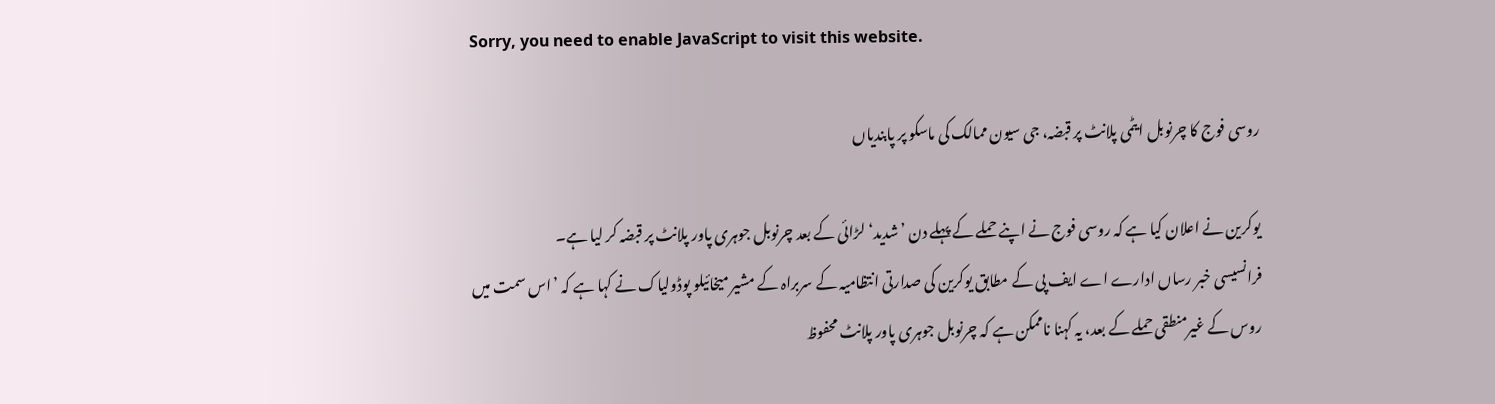Sorry, you need to enable JavaScript to visit this website.

روسی فوج کا چرنوبل ایٹمی پلانٹ پر قبضہ، جی سیون ممالک کی ماسکو پر پابندیاں

یوکرین نے اعلان کیا ہے کہ روسی فوج نے اپنے حملے کے پہلے دن ’شدید‘ لڑائی کے بعد چرنوبل جوہری پاور پلانٹ پر قبضہ کر لیا ہے۔
فرانسیسی خبر رساں ادارے اے ایف پی کے مطابق یوکرین کی صدارتی انتظامیہ کے سربراہ کے مشیر میخائیلو پوڈولیاک نے کہا ہے کہ ’اس سمت میں روس کے غیرمنطقی حملے کے بعد، یہ کہنا ناممکن ہے کہ چرنوبل جوہری پاور پلانٹ محفوظ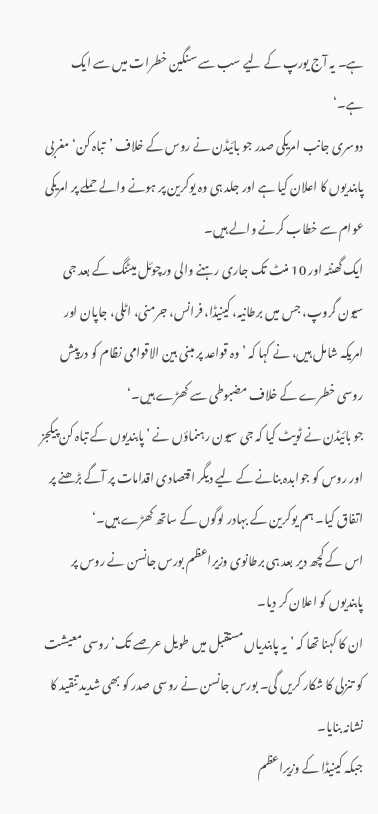ہے۔ یہ آج یورپ کے لیے سب سے سنگین خطرات میں سے ایک ہے۔‘
دوسری جانب امریکی صدر جو بائیڈن نے روس کے خلاف ’تباہ کن‘ مغربی پابندیوں کا اعلان کیا ہے اور جلد ہی وہ یوکرین پر ہونے والے حملے پر امریکی عوام سے خطاب کرنے والے ہیں۔
ایک گھنٹہ اور 10 منٹ تک جاری رہنے والی ورچوئل میٹنگ کے بعد جی سیون گروپ، جس میں برطانیہ، کینیڈا، فرانس، جرمنی، اٹلی، جاپان اور امریکہ شامل ہیں، نے کہا کہ ’وہ قواعد پر مبنی بین الاقوامی نظام کو درپیش روسی خطرے کے خلاف مضبوطی سے کھڑے ہیں۔‘
جو بائیڈن نے ٹویٹ کیا کہ جی سیون رہنماؤں نے ’پابندیوں کے تباہ کن پیکجز اور روس کو جوابدہ بنانے کے لیے دیگر اقتصادی اقدامات پر آگے بڑھنے پر اتفاق کیا۔ ہم یوکرین کے بہادر لوگوں کے ساتھ کھڑے ہیں۔‘
اس کے کچھ دیر بعد ہی برطانوی وزیراعظم بورس جانسن نے روس پر پابندیوں کو اعلان کر دیا۔
ان کا کہنا تھا کہ ’یہ پابندیاں مستقبل میں طویل عرصے تک‘ روسی معیشت کو تنزلی کا شکار کریں گی۔ بورس جانسن نے روسی صدر کو بھی شدید تنقید کا نشانہ بنایا۔
جبکہ کینیڈا کے وزیراعظم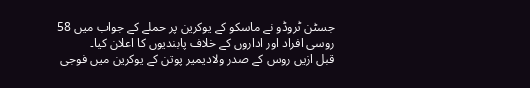جسٹن ٹروڈو نے ماسکو کے یوکرین پر حملے کے جواب میں 58 روسی افراد اور اداروں کے خلاف پابندیوں کا اعلان کیا۔
قبل ازیں روس کے صدر ولادیمیر پوتن کے یوکرین میں فوجی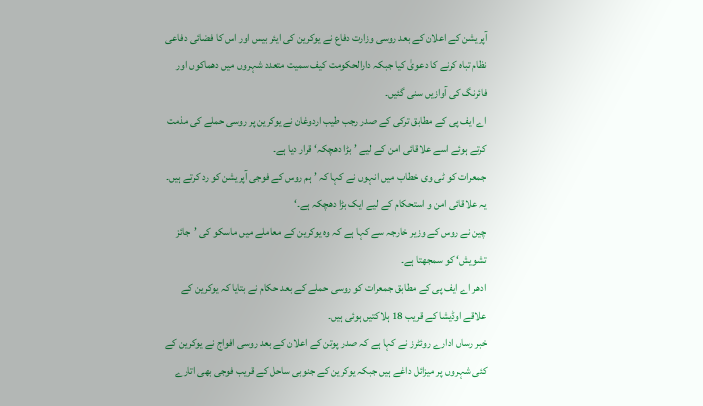آپریشن کے اعلان کے بعد روسی وزارت دفاع نے یوکرین کی ایئر بیس اور اس کا فضائی دفاعی نظام تباہ کرنے کا دعویٰ کیا جبکہ دارالحکومت کیف سمیت متعدد شہروں میں دھماکوں اور فائرنگ کی آوازیں سنی گئیں۔
اے ایف پی کے مطابق ترکی کے صدر رجب طیب اردوغان نے یوکرین پر روسی حملے کی مذمت کرتے ہوئے اسے علاقائی امن کے لیے ’بڑا دھچکہ‘ قرار دیا ہے۔
جمعرات کو ٹی وی خطاب میں انہوں نے کہا کہ ’ہم روس کے فوجی آپریشن کو رد کرتے ہیں۔ یہ علاقائی امن و استحکام کے لیے ایک بڑا دھچکہ ہے۔‘
چین نے روس کے وزیر خارجہ سے کہا ہے کہ وہ یوکرین کے معاملے میں ماسکو کی ’جائز تشویش‘ کو سمجھتا ہے۔
ادھر اے ایف پی کے مطابق جمعرات کو روسی حملے کے بعد حکام نے بتایا کہ یوکرین کے علاقے اوڈیشا کے قریب 18 ہلاکتیں ہوئی ہیں۔
خبر رساں ادارے روئٹرز نے کہا ہے کہ صدر پوتن کے اعلان کے بعد روسی افواج نے یوکرین کے کئی شہروں پر میزائل داغے ہیں جبکہ یوکرین کے جنوبی ساحل کے قریب فوجی بھی اتارے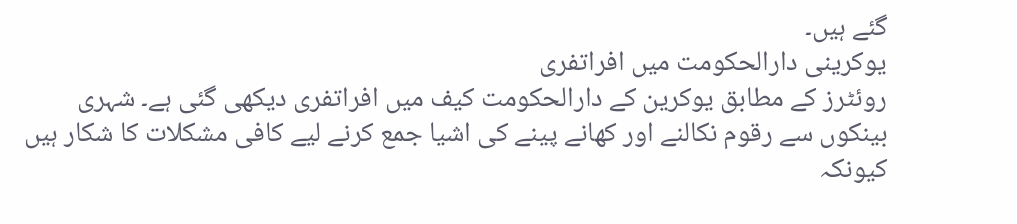گئے ہیں۔
یوکرینی دارالحکومت میں افراتفری
روئٹرز کے مطابق یوکرین کے دارالحکومت کیف میں افراتفری دیکھی گئی ہے۔ شہری بینکوں سے رقوم نکالنے اور کھانے پینے کی اشیا جمع کرنے لیے کافی مشکلات کا شکار ہیں کیونکہ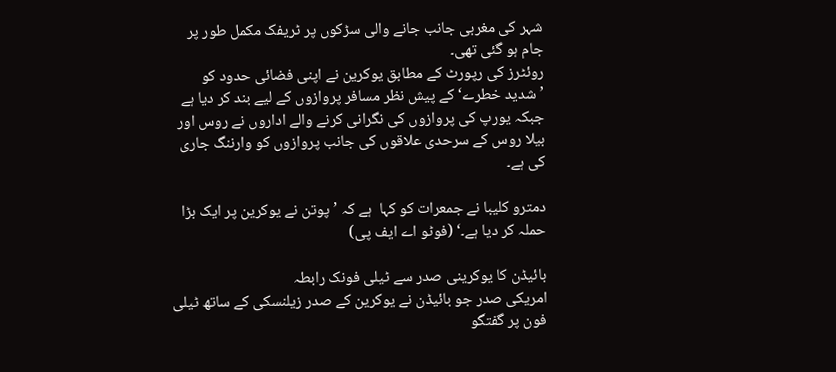شہر کی مغربی جانب جانے والی سڑکوں پر ٹریفک مکمل طور پر جام ہو گئی تھی۔
روئٹرز کی رپورٹ کے مطابق یوکرین نے اپنی فضائی حدود کو ’شدید خطرے‘ کے پیش نظر مسافر پروازوں کے لیے بند کر دیا ہے جبکہ یورپ کی پروازوں کی نگرانی کرنے والے اداروں نے روس اور بیلا روس کے سرحدی علاقوں کی جانب پروازوں کو وارننگ جاری کی ہے۔

دمترو کلیبا نے جمعرات کو کہا  ہے کہ ’پوتن نے یوکرین پر ایک بڑا حملہ کر دیا ہے۔‘ (فوٹو اے ایف پی)

بائیڈن کا یوکرینی صدر سے ٹیلی فونک رابطہ
امریکی صدر جو بائیڈن نے یوکرین کے صدر زیلنسکی کے ساتھ ٹیلی فون پر گفتگو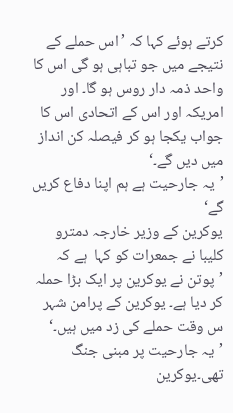کرتے ہوئے کہا کہ ’اس حملے کے نتیجے میں جو تباہی ہو گی اس کا واحد ذمہ دار روس ہو گا۔ اور امریکہ اور اس کے اتحادی اس کا جواب یکجا ہو کر فیصلہ کن انداز میں دیں گے۔‘
’یہ جارحیت ہے ہم اپنا دفاع کریں گے‘
یوکرین کے وزیر خارجہ دمترو کلیبا نے جمعرات کو کہا  ہے کہ ’پوتن نے یوکرین پر ایک بڑا حملہ کر دیا ہے۔ یوکرین کے پرامن شہر س وقت حملے کی زد میں ہیں۔‘
’یہ جارحیت پر مبنی جنگ تھی۔یوکرین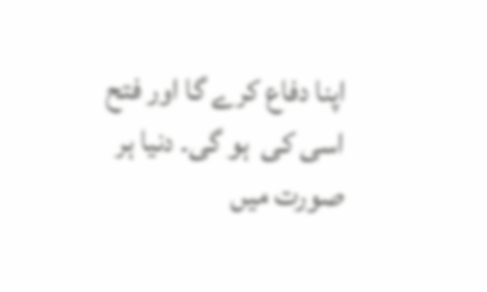اپنا دفاع کرے گا اور فتح اسی کی  ہو گی۔ دنیا ہر صورت میں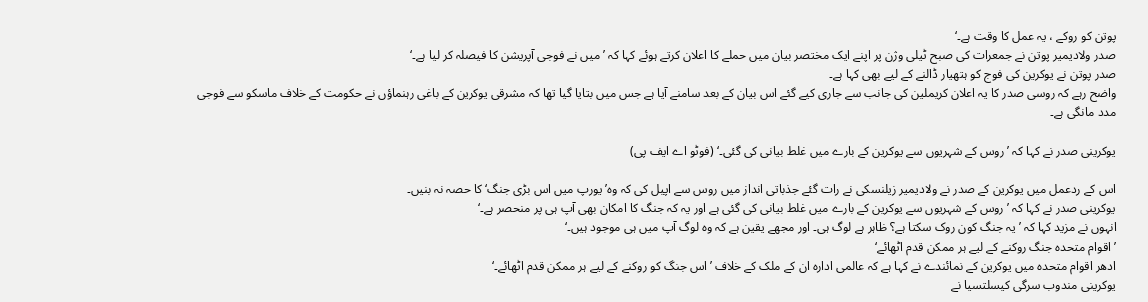پوتن کو روکے ، یہ عمل کا وقت ہے۔‘
صدر ولادیمیر پوتن نے جمعرات کی صبح ٹیلی وژن پر اپنے ایک مختصر بیان میں حملے کا اعلان کرتے ہوئے کہا کہ ’میں نے فوجی آپریشن کا فیصلہ کر لیا ہے۔‘
صدر پوتن نے یوکرین کی فوج کو ہتھیار ڈالنے کے لیے بھی کہا ہے۔
واضح رہے کہ روسی صدر کا یہ اعلان کریملین کی جانب سے جاری کیے گئے اس بیان کے بعد سامنے آیا ہے جس میں بتایا گیا تھا کہ مشرقی یوکرین کے باغی رہنماؤں نے حکومت کے خلاف ماسکو سے فوجی مدد مانگی ہے۔

یوکرینی صدر نے کہا کہ ’روس کے شہریوں سے یوکرین کے بارے میں غلط بیانی کی گئی۔‘ (فوٹو اے ایف پی)

اس کے ردعمل میں یوکرین کے صدر نے ولادیمیر زیلنسکی نے رات گئے جذباتی انداز میں روس سے اپیل کی کہ وہ’یورپ میں اس بڑی جنگ‘ کا حصہ نہ بنیں۔
یوکرینی صدر نے کہا کہ ’روس کے شہریوں سے یوکرین کے بارے میں غلط بیانی کی گئی ہے اور یہ کہ جنگ کا امکان بھی آپ ہی پر منحصر ہے۔‘
انہوں نے مزید کہا کہ ’یہ جنگ کون روک سکتا ہے؟ ظاہر ہے لوگ ہی۔ اور مجھے یقین ہے کہ وہ لوگ آپ میں ہی موجود ہیں۔‘
’اقوام متحدہ جنگ روکنے کے لیے ہر ممکن قدم اٹھائے‘
ادھر اقوام متحدہ میں یوکرین کے نمائندے نے کہا ہے کہ عالمی ادارہ ان کے ملک کے خلاف ’اس جنگ کو روکنے کے لیے ہر ممکن قدم اٹھائے۔‘
یوکرینی مندوب سرگی کیسلتسیا نے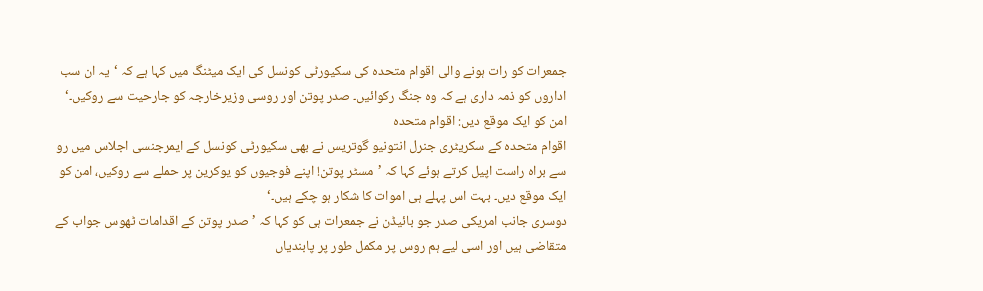جمعرات کو رات ہونے والی اقوام متحدہ کی سکیورٹی کونسل کی ایک میٹنگ میں کہا ہے کہ ‘یہ ان سب اداروں کو ذمہ داری ہے کہ وہ جنگ رکوائیں۔ صدر پوتن اور روسی وزیرخارجہ کو جارحیت سے روکیں۔‘
امن کو ایک موقع دیں: اقوام متحدہ
اقوام متحدہ کے سکریٹری جنرل انتونیو گوتریس نے بھی سکیورٹی کونسل کے ایمرجنسی اجلاس میں رو سے براہ راست اپیل کرتے ہوئے کہا کہ ’مسٹر پوتن! اپنے فوجیوں کو یوکرین پر حملے سے روکیں، امن کو ایک موقع دیں۔ بہت اس پہلے ہی اموات کا شکار ہو چکے ہیں۔‘
دوسری جانب امریکی صدر جو بائیڈن نے جمعرات ہی کو کہا کہ ’صدر پوتن کے اقدامات ٹھوس جواب کے متقاضی ہیں اور اسی لیے ہم روس پر مکمل طور پر پابندیاں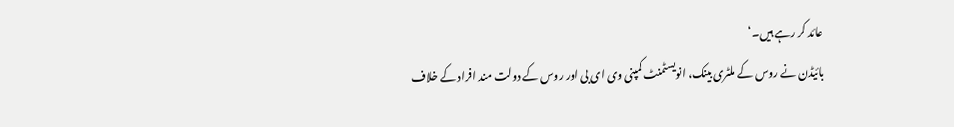عائد کر رہے ہیں۔‘
بائیڈن نے روس کے ملٹری بینک، انویسٹمنٹ کمپنی وی ای بی اور روس کے دولت مند افراد کے خلاف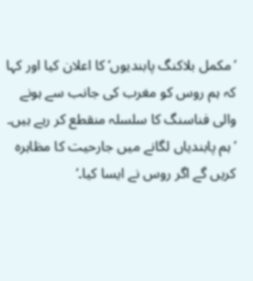’مکمل بلاکنگ پابندیوں‘ کا اعلان کیا اور کہا کہ ہم روس کو مغرب کی جانب سے ہونے والی فناسنگ کا سلسلہ منقطع کر رہے ہیں۔
’ہم پابندیاں لگانے میں جارحیت کا مظاہرہ کریں گے اگر روس نے ایسا کیا۔‘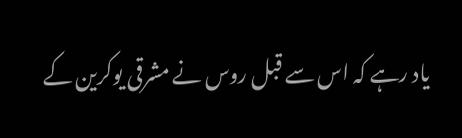یاد رہے کہ اس سے قبل روس نے مشرقی یوکرین کے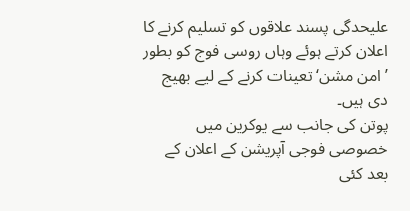علیحدگی پسند علاقوں کو تسلیم کرنے کا اعلان کرتے ہوئے وہاں روسی فوج کو بطور ’امن مشن‘ تعینات کرنے کے لیے بھیج دی ہیں۔
پوتن کی جانب سے یوکرین میں خصوصی فوجی آپریشن کے اعلان کے بعد کئی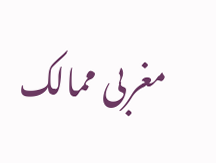مغربی ممالک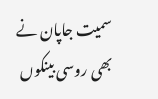سمیت جاپان نے بھی روسی بینکوں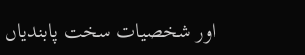اور شخصیات سخت پابندیاں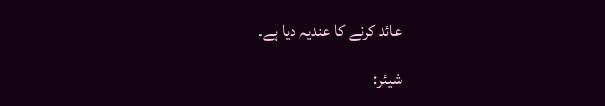عائد کرنے کا عندیہ دیا ہے۔

شیئر: